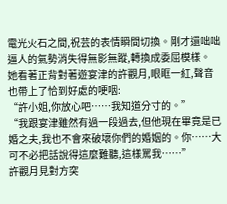電光火石之間,祝芸的表情瞬間切換。剛才還咄咄逼人的氣勢消失得無影無蹤,轉換成委屈模樣。
她看著正背對著遊宴津的許觀月,眼眶一紅,聲音也帶上了恰到好處的哽咽:
“許小姐,你放心吧……我知道分寸的。”
“我跟宴津雖然有過一段過去,但他現在畢竟是已婚之夫,我也不會來破壞你們的婚姻的。你……大可不必把話說得這麼難聽,這樣罵我……”
許觀月見對方突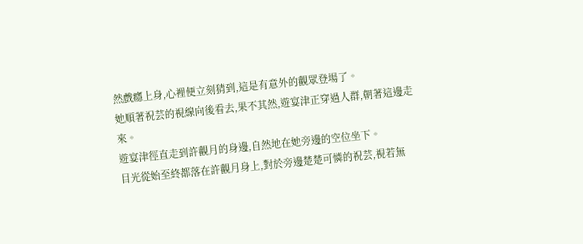然戲癮上身,心裡便立刻猜到,這是有意外的觀眾登場了。
她順著祝芸的視線向後看去,果不其然,遊宴津正穿過人群,朝著這邊走來。
遊宴津徑直走到許觀月的身邊,自然地在她旁邊的空位坐下。
目光從始至終都落在許觀月身上,對於旁邊楚楚可憐的祝芸,視若無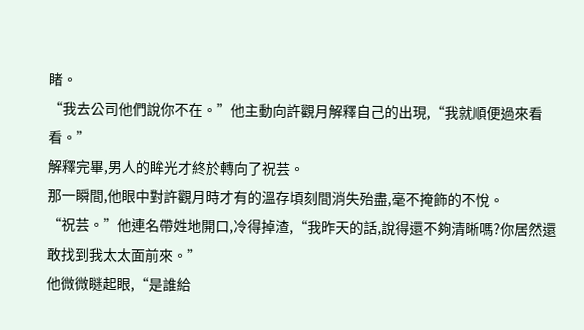睹。
“我去公司他們說你不在。”他主動向許觀月解釋自己的出現,“我就順便過來看看。”
解釋完畢,男人的眸光才終於轉向了祝芸。
那一瞬間,他眼中對許觀月時才有的溫存頃刻間消失殆盡,毫不掩飾的不悅。
“祝芸。”他連名帶姓地開口,冷得掉渣,“我昨天的話,說得還不夠清晰嗎?你居然還敢找到我太太面前來。”
他微微瞇起眼,“是誰給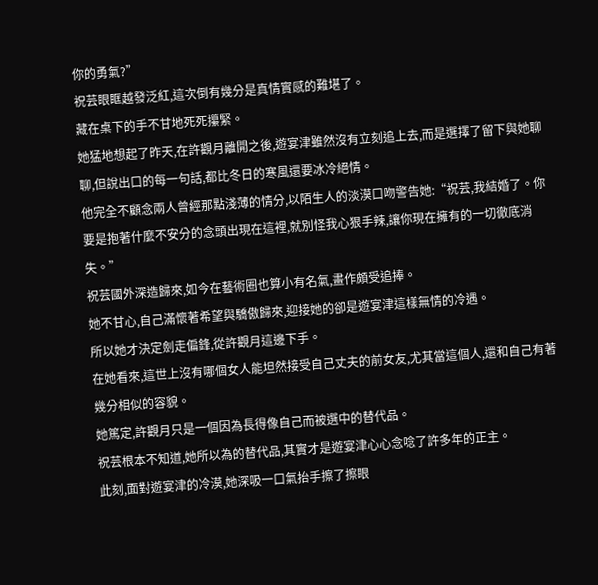你的勇氣?”
祝芸眼眶越發泛紅,這次倒有幾分是真情實感的難堪了。
藏在桌下的手不甘地死死攥緊。
她猛地想起了昨天,在許觀月離開之後,遊宴津雖然沒有立刻追上去,而是選擇了留下與她聊聊,但說出口的每一句話,都比冬日的寒風還要冰冷絕情。
他完全不顧念兩人曾經那點淺薄的情分,以陌生人的淡漠口吻警告她:“祝芸,我結婚了。你要是抱著什麼不安分的念頭出現在這裡,就別怪我心狠手辣,讓你現在擁有的一切徹底消失。”
祝芸國外深造歸來,如今在藝術圈也算小有名氣,畫作頗受追捧。
她不甘心,自己滿懷著希望與驕傲歸來,迎接她的卻是遊宴津這樣無情的冷遇。
所以她才決定劍走偏鋒,從許觀月這邊下手。
在她看來,這世上沒有哪個女人能坦然接受自己丈夫的前女友,尤其當這個人,還和自己有著幾分相似的容貌。
她篤定,許觀月只是一個因為長得像自己而被選中的替代品。
祝芸根本不知道,她所以為的替代品,其實才是遊宴津心心念唸了許多年的正主。
此刻,面對遊宴津的冷漠,她深吸一口氣抬手擦了擦眼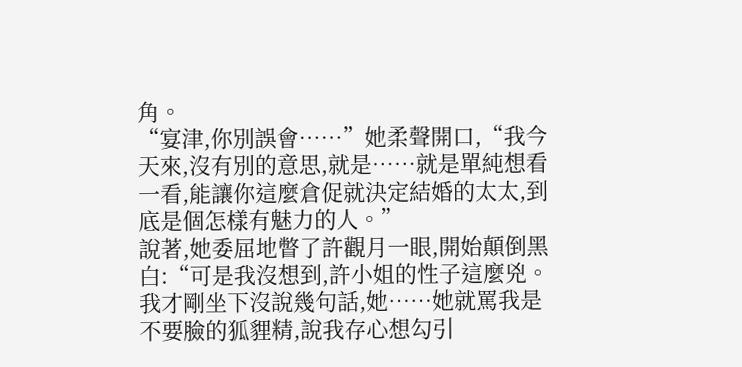角。
“宴津,你別誤會……”她柔聲開口,“我今天來,沒有別的意思,就是……就是單純想看一看,能讓你這麼倉促就決定結婚的太太,到底是個怎樣有魅力的人。”
說著,她委屈地瞥了許觀月一眼,開始顛倒黑白:“可是我沒想到,許小姐的性子這麼兇。我才剛坐下沒說幾句話,她……她就罵我是不要臉的狐貍精,說我存心想勾引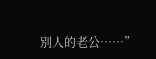別人的老公……”